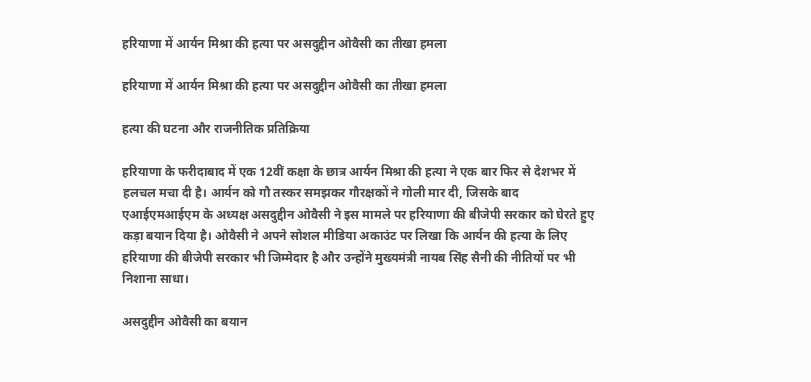हरियाणा में आर्यन मिश्रा की हत्या पर असदुद्दीन ओवैसी का तीखा हमला

हरियाणा में आर्यन मिश्रा की हत्या पर असदुद्दीन ओवैसी का तीखा हमला

हत्या की घटना और राजनीतिक प्रतिक्रिया

हरियाणा के फरीदाबाद में एक 12वीं कक्षा के छात्र आर्यन मिश्रा की हत्या ने एक बार फिर से देशभर में हलचल मचा दी है। आर्यन को गौ तस्कर समझकर गौरक्षकों ने गोली मार दी, जिसके बाद एआईएमआईएम के अध्यक्ष असदुद्दीन ओवैसी ने इस मामले पर हरियाणा की बीजेपी सरकार को घेरते हुए कड़ा बयान दिया है। ओवैसी ने अपने सोशल मीडिया अकाउंट पर लिखा कि आर्यन की हत्या के लिए हरियाणा की बीजेपी सरकार भी जिम्मेदार है और उन्होंने मुख्यमंत्री नायब सिंह सैनी की नीतियों पर भी निशाना साधा।

असदुद्दीन ओवैसी का बयान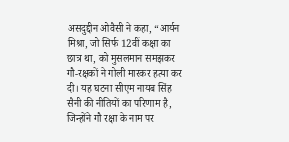असदुद्दीन ओवैसी ने कहा, “आर्यन मिश्रा, जो सिर्फ 12वीं कक्षा का छात्र था, को मुसलमान समझकर गौ-रक्षकों ने गोली मारकर हत्या कर दी। यह घटना सीएम नायब सिंह सैनी की नीतियों का परिणाम है, जिन्होंने गौ रक्षा के नाम पर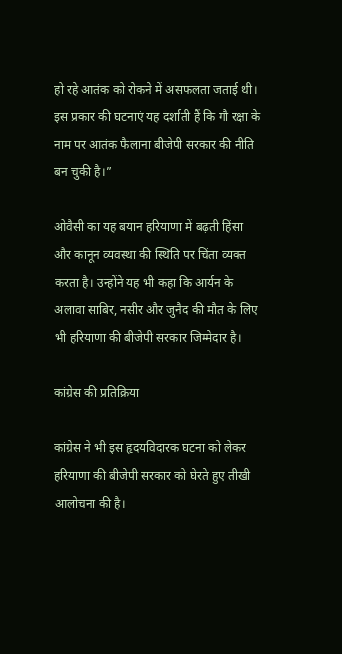हो रहे आतंक को रोकने में असफलता जताई थी। इस प्रकार की घटनाएं यह दर्शाती हैं कि गौ रक्षा के नाम पर आतंक फैलाना बीजेपी सरकार की नीति बन चुकी है।”

ओवैसी का यह बयान हरियाणा में बढ़ती हिंसा और कानून व्यवस्था की स्थिति पर चिंता व्यक्त करता है। उन्होंने यह भी कहा कि आर्यन के अलावा साबिर, नसीर और जुनैद की मौत के लिए भी हरियाणा की बीजेपी सरकार जिम्मेदार है।

कांग्रेस की प्रतिक्रिया

कांग्रेस ने भी इस हृदयविदारक घटना को लेकर हरियाणा की बीजेपी सरकार को घेरते हुए तीखी आलोचना की है।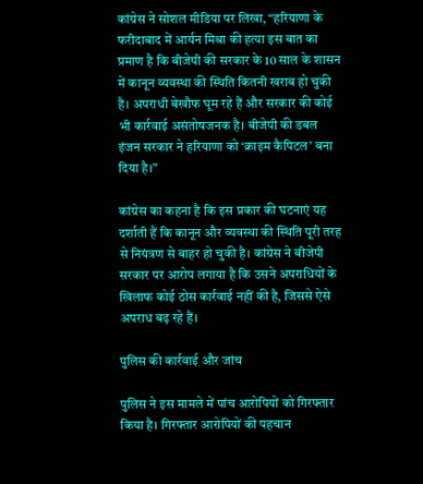कांग्रेस ने सोशल मीडिया पर लिखा, “हरियाणा के फरीदाबाद में आर्यन मिश्रा की हत्या इस बात का प्रमाण है कि बीजेपी की सरकार के 10 साल के शासन में कानून व्यवस्था की स्थिति कितनी खराब हो चुकी है। अपराधी बेखौफ घूम रहे हैं और सरकार की कोई भी कार्रवाई असंतोषजनक है। बीजेपी की डबल इंजन सरकार ने हरियाणा को ‘क्राइम कैपिटल’ बना दिया है।”

कांग्रेस का कहना है कि इस प्रकार की घटनाएं यह दर्शाती हैं कि कानून और व्यवस्था की स्थिति पूरी तरह से नियंत्रण से बाहर हो चुकी है। कांग्रेस ने बीजेपी सरकार पर आरोप लगाया है कि उसने अपराधियों के खिलाफ कोई ठोस कार्रवाई नहीं की है, जिससे ऐसे अपराध बढ़ रहे हैं।

पुलिस की कार्रवाई और जांच

पुलिस ने इस मामले में पांच आरोपियों को गिरफ्तार किया है। गिरफ्तार आरोपियों की पहचान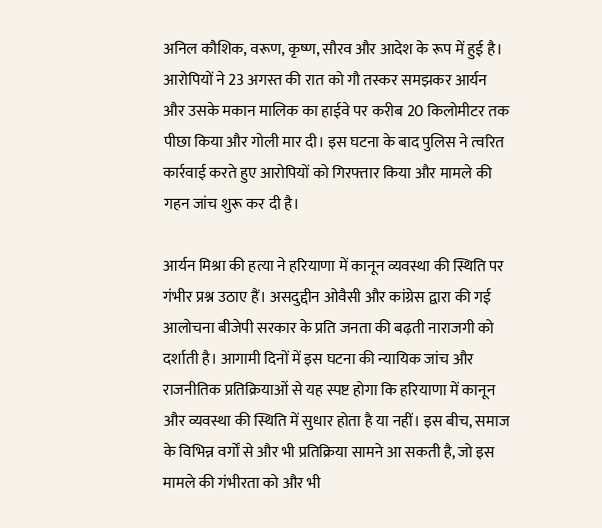अनिल कौशिक, वरूण, कृष्ण, सौरव और आदेश के रूप में हुई है। आरोपियों ने 23 अगस्त की रात को गौ तस्कर समझकर आर्यन और उसके मकान मालिक का हाईवे पर करीब 20 किलोमीटर तक पीछा किया और गोली मार दी। इस घटना के बाद पुलिस ने त्वरित कार्रवाई करते हुए आरोपियों को गिरफ्तार किया और मामले की गहन जांच शुरू कर दी है।

आर्यन मिश्रा की हत्या ने हरियाणा में कानून व्यवस्था की स्थिति पर गंभीर प्रश्न उठाए हैं। असदुद्दीन ओवैसी और कांग्रेस द्वारा की गई आलोचना बीजेपी सरकार के प्रति जनता की बढ़ती नाराजगी को दर्शाती है। आगामी दिनों में इस घटना की न्यायिक जांच और राजनीतिक प्रतिक्रियाओं से यह स्पष्ट होगा कि हरियाणा में कानून और व्यवस्था की स्थिति में सुधार होता है या नहीं। इस बीच, समाज के विभिन्न वर्गों से और भी प्रतिक्रिया सामने आ सकती है, जो इस मामले की गंभीरता को और भी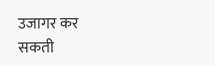उजागर कर सकती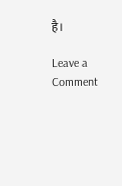है।

Leave a Comment